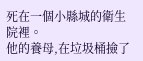死在一個小縣城的衛生院裡。
他的養母,在垃圾桶撿了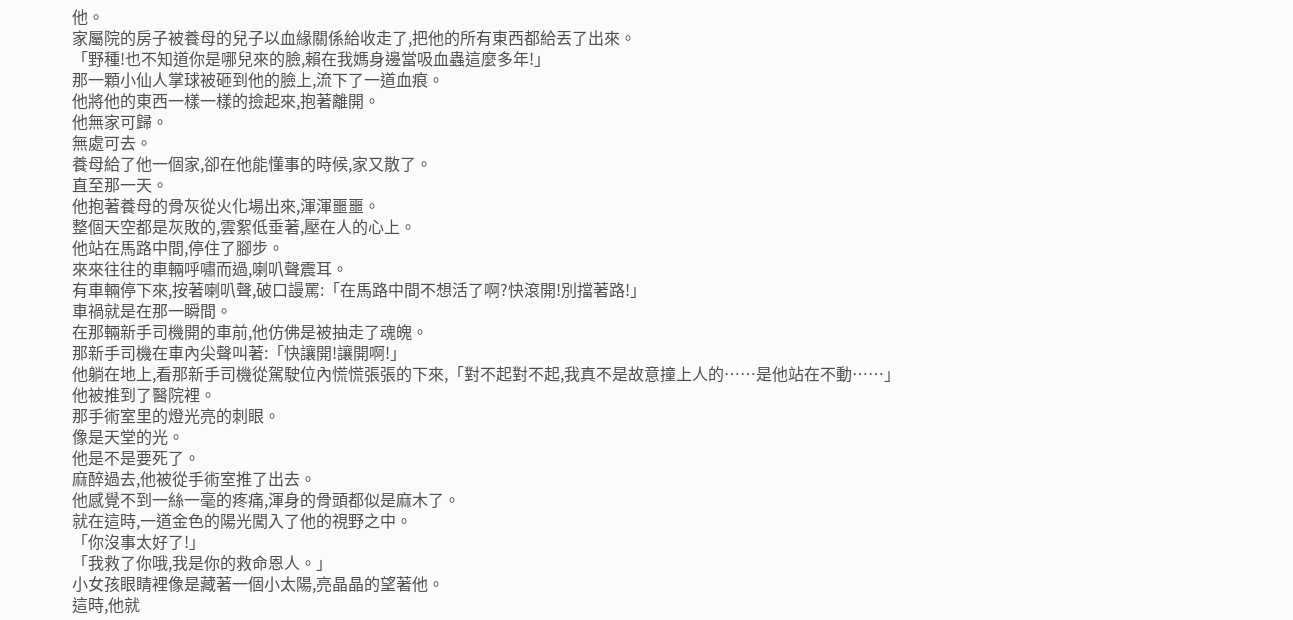他。
家屬院的房子被養母的兒子以血緣關係給收走了,把他的所有東西都給丟了出來。
「野種!也不知道你是哪兒來的臉,賴在我媽身邊當吸血蟲這麼多年!」
那一顆小仙人掌球被砸到他的臉上,流下了一道血痕。
他將他的東西一樣一樣的撿起來,抱著離開。
他無家可歸。
無處可去。
養母給了他一個家,卻在他能懂事的時候,家又散了。
直至那一天。
他抱著養母的骨灰從火化場出來,渾渾噩噩。
整個天空都是灰敗的,雲絮低垂著,壓在人的心上。
他站在馬路中間,停住了腳步。
來來往往的車輛呼嘯而過,喇叭聲震耳。
有車輛停下來,按著喇叭聲,破口謾罵:「在馬路中間不想活了啊?快滾開!別擋著路!」
車禍就是在那一瞬間。
在那輛新手司機開的車前,他仿佛是被抽走了魂魄。
那新手司機在車內尖聲叫著:「快讓開!讓開啊!」
他躺在地上,看那新手司機從駕駛位內慌慌張張的下來,「對不起對不起,我真不是故意撞上人的……是他站在不動……」
他被推到了醫院裡。
那手術室里的燈光亮的刺眼。
像是天堂的光。
他是不是要死了。
麻醉過去,他被從手術室推了出去。
他感覺不到一絲一毫的疼痛,渾身的骨頭都似是麻木了。
就在這時,一道金色的陽光闖入了他的視野之中。
「你沒事太好了!」
「我救了你哦,我是你的救命恩人。」
小女孩眼睛裡像是藏著一個小太陽,亮晶晶的望著他。
這時,他就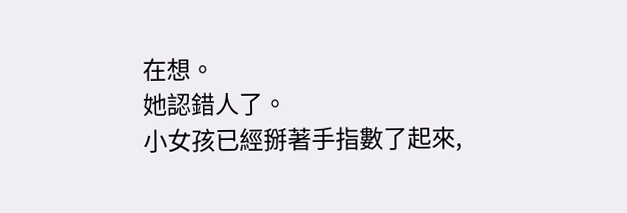在想。
她認錯人了。
小女孩已經掰著手指數了起來,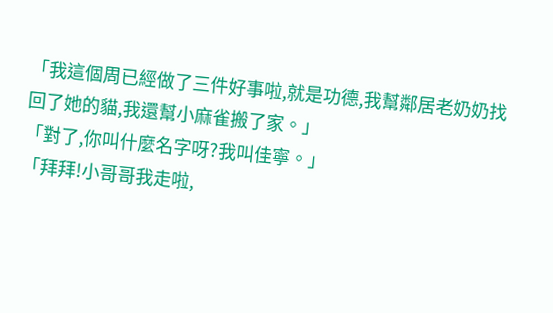「我這個周已經做了三件好事啦,就是功德,我幫鄰居老奶奶找回了她的貓,我還幫小麻雀搬了家。」
「對了,你叫什麼名字呀?我叫佳寧。」
「拜拜!小哥哥我走啦,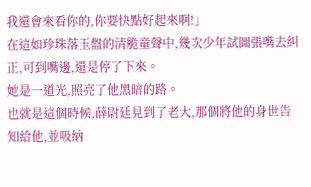我還會來看你的,你要快點好起來啊!」
在這如珍珠落玉盤的清脆童聲中,幾次少年試圖張嘴去糾正,可到嘴邊,還是停了下來。
她是一道光,照亮了他黑暗的路。
也就是這個時候,薛尉廷見到了老大,那個將他的身世告知給他,並吸納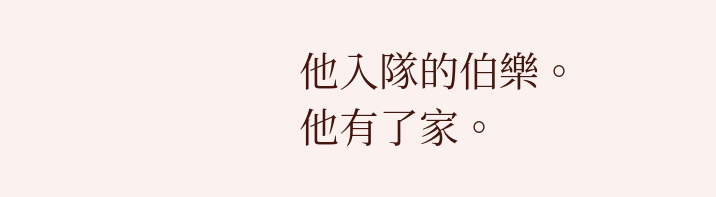他入隊的伯樂。
他有了家。